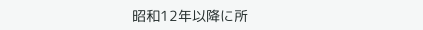昭和12年以降に所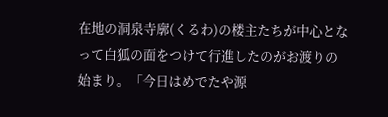在地の洞泉寺廓(くるわ)の楼主たちが中心となって白狐の面をつけて行進したのがお渡りの始まり。「今日はめでたや源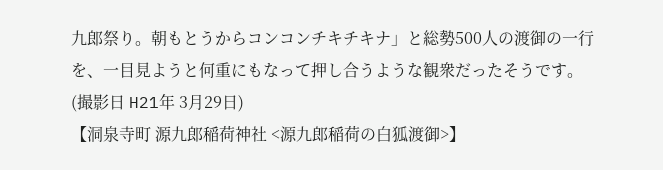九郎祭り。朝もとうからコンコンチキチキナ」と総勢500人の渡御の一行を、一目見ようと何重にもなって押し合うような観衆だったそうです。
(撮影日 H21年 3月29日)
【洞泉寺町 源九郎稲荷神社 <源九郎稲荷の白狐渡御>】